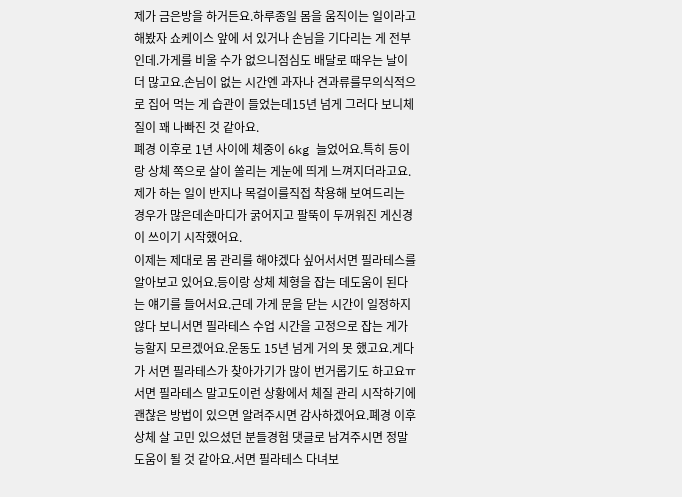제가 금은방을 하거든요.하루종일 몸을 움직이는 일이라고 해봤자 쇼케이스 앞에 서 있거나 손님을 기다리는 게 전부인데.가게를 비울 수가 없으니점심도 배달로 때우는 날이 더 많고요.손님이 없는 시간엔 과자나 견과류를무의식적으로 집어 먹는 게 습관이 들었는데15년 넘게 그러다 보니체질이 꽤 나빠진 것 같아요.
폐경 이후로 1년 사이에 체중이 6kg 늘었어요.특히 등이랑 상체 쪽으로 살이 쏠리는 게눈에 띄게 느껴지더라고요.제가 하는 일이 반지나 목걸이를직접 착용해 보여드리는 경우가 많은데손마디가 굵어지고 팔뚝이 두꺼워진 게신경이 쓰이기 시작했어요.
이제는 제대로 몸 관리를 해야겠다 싶어서서면 필라테스를 알아보고 있어요.등이랑 상체 체형을 잡는 데도움이 된다는 얘기를 들어서요.근데 가게 문을 닫는 시간이 일정하지 않다 보니서면 필라테스 수업 시간을 고정으로 잡는 게가능할지 모르겠어요.운동도 15년 넘게 거의 못 했고요.게다가 서면 필라테스가 찾아가기가 많이 번거롭기도 하고요ㅠ
서면 필라테스 말고도이런 상황에서 체질 관리 시작하기에괜찮은 방법이 있으면 알려주시면 감사하겠어요.폐경 이후 상체 살 고민 있으셨던 분들경험 댓글로 남겨주시면 정말 도움이 될 것 같아요.서면 필라테스 다녀보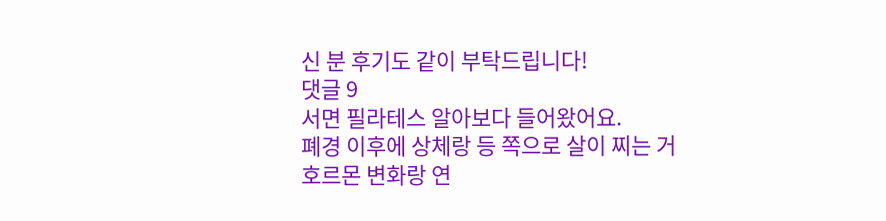신 분 후기도 같이 부탁드립니다!
댓글 9
서면 필라테스 알아보다 들어왔어요.
폐경 이후에 상체랑 등 쪽으로 살이 찌는 거
호르몬 변화랑 연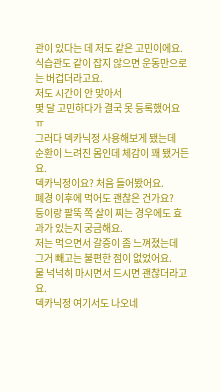관이 있다는 데 저도 같은 고민이에요.
식습관도 같이 잡지 않으면 운동만으로는 버겁더라고요.
저도 시간이 안 맞아서
몇 달 고민하다가 결국 못 등록했어요 ㅠ
그러다 덱카닉정 사용해보게 됐는데
순환이 느려진 몸인데 체감이 꽤 됐거든요.
덱카닉정이요? 처음 들어봤어요.
폐경 이후에 먹어도 괜찮은 건가요?
등이랑 팔뚝 쪽 살이 찌는 경우에도 효과가 있는지 궁금해요.
저는 먹으면서 갈증이 좀 느껴졌는데
그거 빼고는 불편한 점이 없었어요.
물 넉넉히 마시면서 드시면 괜찮더라고요.
덱카닉정 여기서도 나오네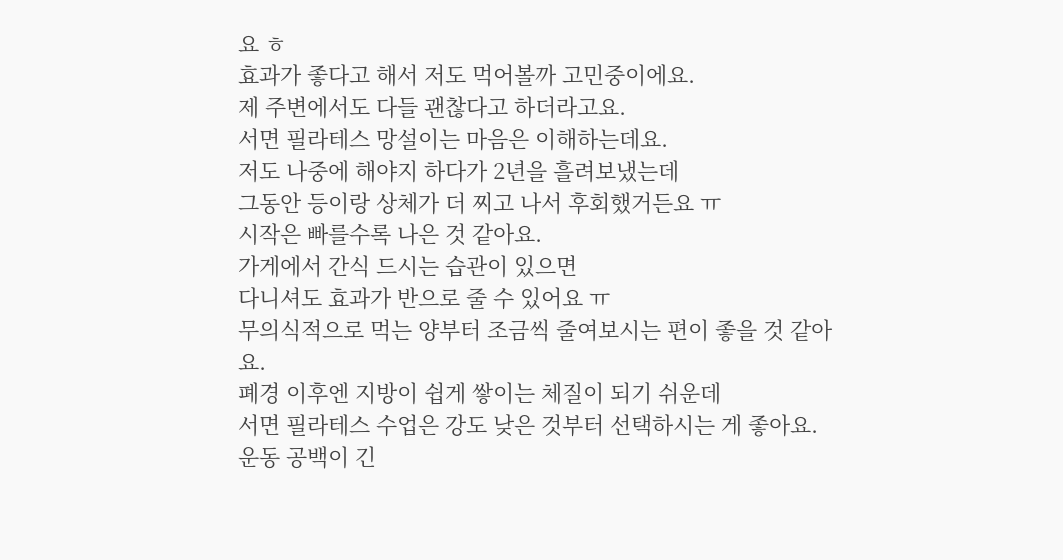요 ㅎ
효과가 좋다고 해서 저도 먹어볼까 고민중이에요.
제 주변에서도 다들 괜찮다고 하더라고요.
서면 필라테스 망설이는 마음은 이해하는데요.
저도 나중에 해야지 하다가 2년을 흘려보냈는데
그동안 등이랑 상체가 더 찌고 나서 후회했거든요 ㅠ
시작은 빠를수록 나은 것 같아요.
가게에서 간식 드시는 습관이 있으면
다니셔도 효과가 반으로 줄 수 있어요 ㅠ
무의식적으로 먹는 양부터 조금씩 줄여보시는 편이 좋을 것 같아요.
폐경 이후엔 지방이 쉽게 쌓이는 체질이 되기 쉬운데
서면 필라테스 수업은 강도 낮은 것부터 선택하시는 게 좋아요.
운동 공백이 긴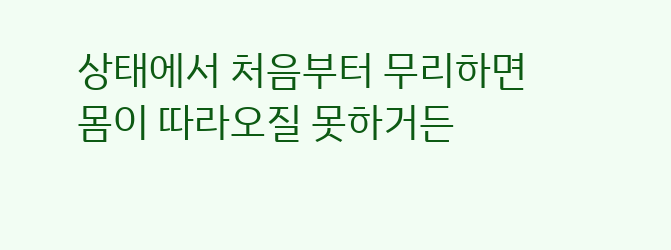상태에서 처음부터 무리하면
몸이 따라오질 못하거든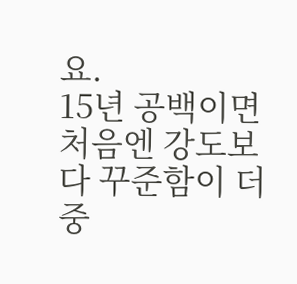요.
15년 공백이면 처음엔 강도보다 꾸준함이 더 중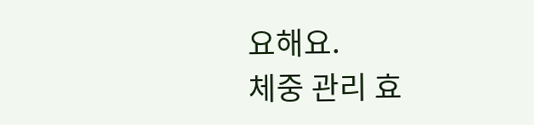요해요.
체중 관리 효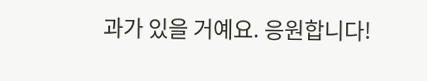과가 있을 거예요. 응원합니다!